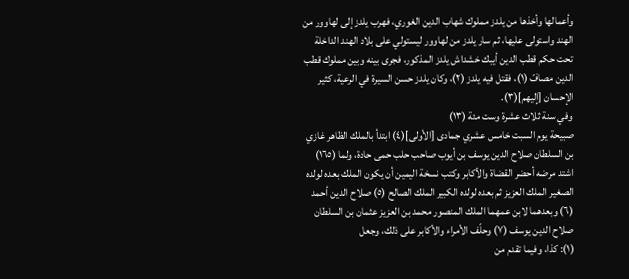وأعمالها وأخذها من يلدز مملوك شهاب الدين الغوري، فهرب يلدز إلى لهاوور من الهند واستولى عليها، ثم سار يلدز من لهاوور ليستولي على بلاد الهند الداخلة تحت حكم قطب الدين أيبك خشداش يلدز المذكور، فجرى بينه وبين مملوك قطب الدين مصافّ (١)، فقتل فيه يلدز (٢)، وكان يلدز حسن السيرة في الرعية، كثير الإحسان [إليهم](٣).
وفي سنة ثلاث عشرة وست مئة (١٣)
صبيحة يوم السبت خامس عشري جمادى [الأولى](٤) ابتدأ بالملك الظاهر غازي بن السلطان صلاح الدين يوسف بن أيوب صاحب حلب حمى حادة، ولما (١٦٥) اشتد مرضه أحضر القضاة والأكابر وكتب نسخة اليمين أن يكون الملك بعده لولده الصغير الملك العزيز ثم بعده لولده الكبير الملك الصالح (٥) صلاح الدين أحمد (٦) وبعدهما لابن عمهما الملك المنصور محمد بن العزيز عثمان بن السلطان صلاح الدين يوسف (٧) وحلّف الأمراء والأكابر على ذلك، وجعل
(١): كذا، وفيما تقدم من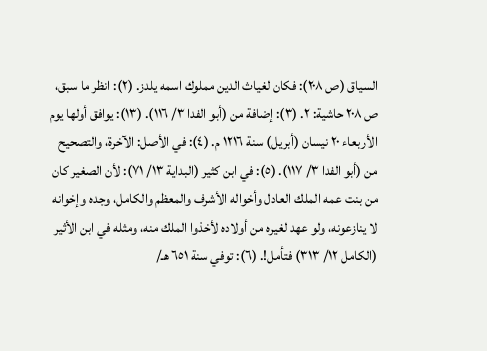السياق (ص ٢٠٨): فكان لغياث الدين مملوك اسمه يلدز. (٢): انظر ما سبق، ص ٢٠٨ حاشية: ٢. (٣): إضافة من (أبو الفدا ٣/ ١١٦). (١٣): يوافق أولها يوم الأربعاء ٢٠ نيسان (أبريل) سنة ١٢١٦ م. (٤): في الأصل: الآخرة، والتصحيح من (أبو الفدا ٣/ ١١٧). (٥): في ابن كثير (البداية ١٣/ ٧١): لأن الصغير كان من بنت عمه الملك العادل وأخواله الأشرف والمعظم والكامل، وجده وإخوانه لا ينازعونه، ولو عهد لغيره من أولاده لأخذوا الملك منه، ومثله في ابن الأثير (الكامل ١٢/ ٣١٣) فتأمل!. (٦): توفي سنة ٦٥١ هـ/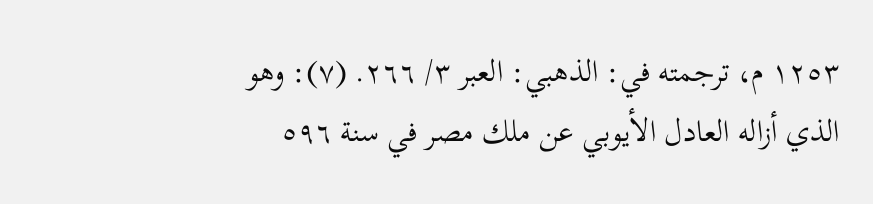١٢٥٣ م، ترجمته في: الذهبي: العبر ٣/ ٢٦٦. (٧): وهو الذي أزاله العادل الأيوبي عن ملك مصر في سنة ٥٩٦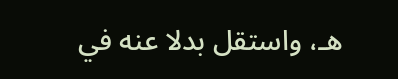هـ، واستقل بدلا عنه في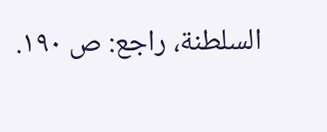السلطنة، راجع: ص ١٩٠.